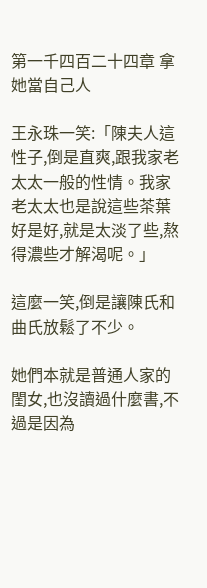第一千四百二十四章 拿她當自己人

王永珠一笑:「陳夫人這性子,倒是直爽,跟我家老太太一般的性情。我家老太太也是說這些茶葉好是好,就是太淡了些,熬得濃些才解渴呢。」

這麼一笑,倒是讓陳氏和曲氏放鬆了不少。

她們本就是普通人家的閨女,也沒讀過什麼書,不過是因為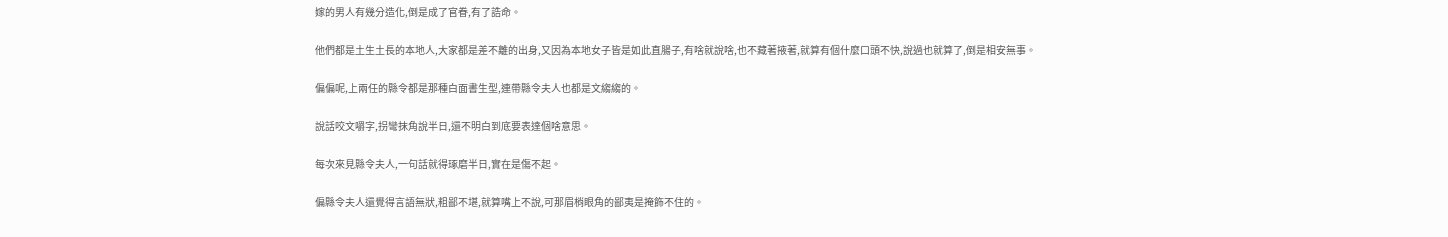嫁的男人有幾分造化,倒是成了官眷,有了誥命。

他們都是土生土長的本地人,大家都是差不離的出身,又因為本地女子皆是如此直腸子,有啥就說啥,也不藏著掖著,就算有個什麼口頭不快,說過也就算了,倒是相安無事。

偏偏呢,上兩任的縣令都是那種白面書生型,連帶縣令夫人也都是文縐縐的。

說話咬文嚼字,拐彎抹角說半日,還不明白到底要表達個啥意思。

每次來見縣令夫人,一句話就得琢磨半日,實在是傷不起。

偏縣令夫人還覺得言語無狀,粗鄙不堪,就算嘴上不說,可那眉梢眼角的鄙夷是掩飾不住的。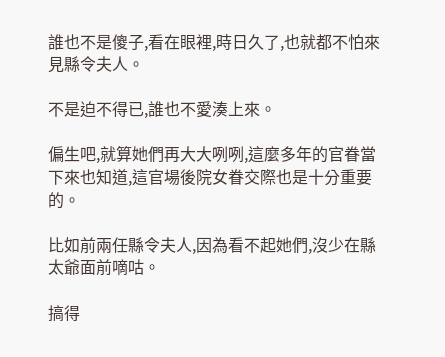誰也不是傻子,看在眼裡,時日久了,也就都不怕來見縣令夫人。

不是迫不得已,誰也不愛湊上來。

偏生吧,就算她們再大大咧咧,這麼多年的官眷當下來也知道,這官場後院女眷交際也是十分重要的。

比如前兩任縣令夫人,因為看不起她們,沒少在縣太爺面前嘀咕。

搞得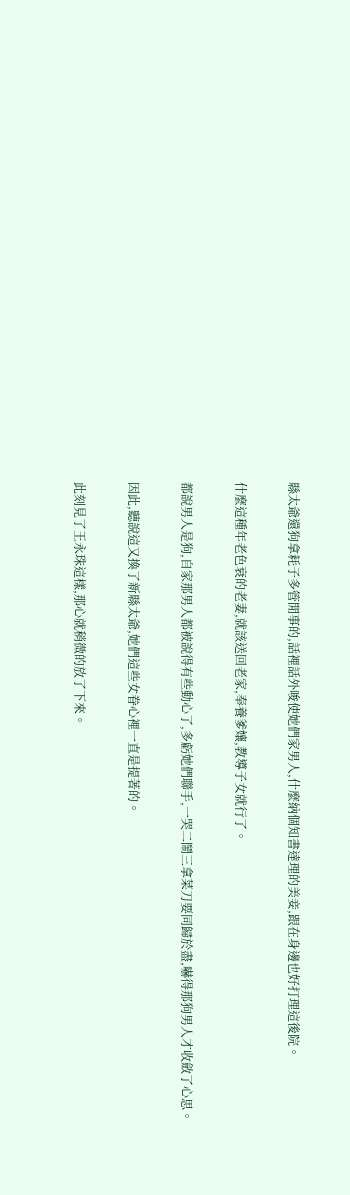縣太爺還狗拿耗子多管閒事的,話裡話外唆使她們家男人,什麼納個知書達理的美妾,跟在身邊也好打理這後院。

什麼這種年老色衰的老妻,就該送回老家,奉養爹孃,教導子女就行了。

都說男人是狗,自家那男人都被說得有些動心了,多虧她們聯手,一哭二鬧三拿菜刀要同歸於盡,嚇得那狗男人才收斂了心思。

因此,聽說這又換了新縣太爺,她們這些女眷心裡一直是提著的。

此刻見了王永珠這樣,那心就稍微的放了下來。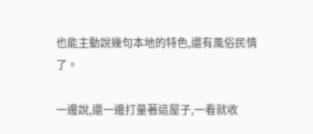也能主動說幾句本地的特色,還有風俗民情了。

一邊說,還一邊打量著這屋子,一看就收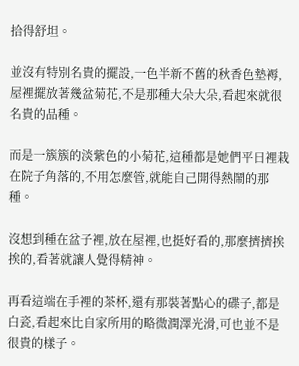拾得舒坦。

並沒有特別名貴的擺設,一色半新不舊的秋香色墊褥,屋裡擺放著幾盆菊花,不是那種大朵大朵,看起來就很名貴的品種。

而是一簇簇的淡紫色的小菊花,這種都是她們平日裡栽在院子角落的,不用怎麼管,就能自己開得熱鬧的那種。

沒想到種在盆子裡,放在屋裡,也挺好看的,那麼擠擠挨挨的,看著就讓人覺得精神。

再看這端在手裡的茶杯,還有那裝著點心的碟子,都是白瓷,看起來比自家所用的略微潤澤光滑,可也並不是很貴的樣子。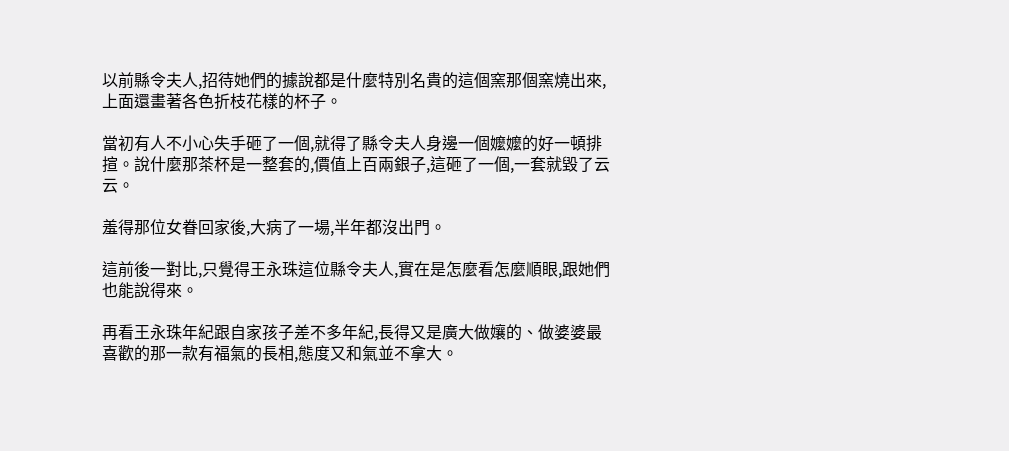以前縣令夫人,招待她們的據說都是什麼特別名貴的這個窯那個窯燒出來,上面還畫著各色折枝花樣的杯子。

當初有人不小心失手砸了一個,就得了縣令夫人身邊一個嬤嬤的好一頓排揎。說什麼那茶杯是一整套的,價值上百兩銀子,這砸了一個,一套就毀了云云。

羞得那位女眷回家後,大病了一場,半年都沒出門。

這前後一對比,只覺得王永珠這位縣令夫人,實在是怎麼看怎麼順眼,跟她們也能說得來。

再看王永珠年紀跟自家孩子差不多年紀,長得又是廣大做孃的、做婆婆最喜歡的那一款有福氣的長相,態度又和氣並不拿大。